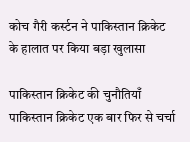कोच गैरी कर्स्टन ने पाकिस्तान क्रिकेट के हालात पर किया बड़ा खुलासा

पाकिस्तान क्रिकेट की चुनौतियाँ
पाकिस्तान क्रिकेट एक बार फिर से चर्चा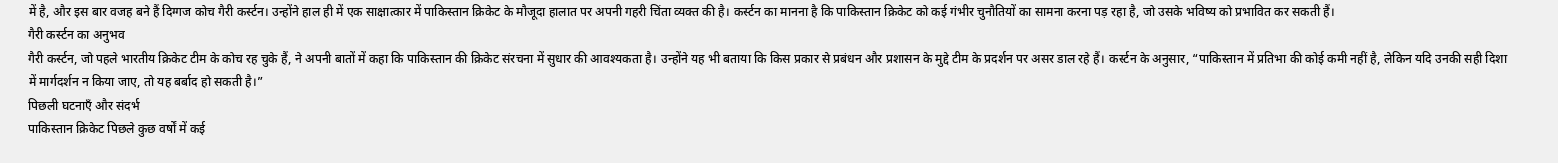में है, और इस बार वजह बने हैं दिग्गज कोच गैरी कर्स्टन। उन्होंने हाल ही में एक साक्षात्कार में पाकिस्तान क्रिकेट के मौजूदा हालात पर अपनी गहरी चिंता व्यक्त की है। कर्स्टन का मानना है कि पाकिस्तान क्रिकेट को कई गंभीर चुनौतियों का सामना करना पड़ रहा है, जो उसके भविष्य को प्रभावित कर सकती हैं।
गैरी कर्स्टन का अनुभव
गैरी कर्स्टन, जो पहले भारतीय क्रिकेट टीम के कोच रह चुके हैं, ने अपनी बातों में कहा कि पाकिस्तान की क्रिकेट संरचना में सुधार की आवश्यकता है। उन्होंने यह भी बताया कि किस प्रकार से प्रबंधन और प्रशासन के मुद्दे टीम के प्रदर्शन पर असर डाल रहे हैं। कर्स्टन के अनुसार, “पाकिस्तान में प्रतिभा की कोई कमी नहीं है, लेकिन यदि उनकी सही दिशा में मार्गदर्शन न किया जाए, तो यह बर्बाद हो सकती है।”
पिछली घटनाएँ और संदर्भ
पाकिस्तान क्रिकेट पिछले कुछ वर्षों में कई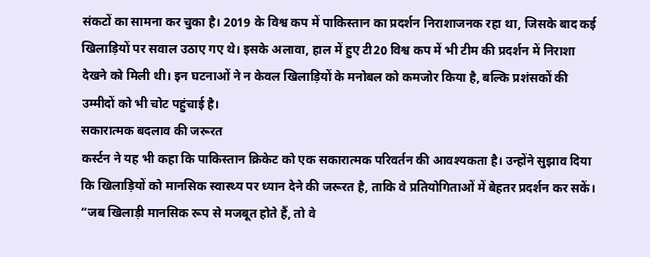संकटों का सामना कर चुका है। 2019 के विश्व कप में पाकिस्तान का प्रदर्शन निराशाजनक रहा था, जिसके बाद कई खिलाड़ियों पर सवाल उठाए गए थे। इसके अलावा, हाल में हुए टी20 विश्व कप में भी टीम की प्रदर्शन में निराशा देखने को मिली थी। इन घटनाओं ने न केवल खिलाड़ियों के मनोबल को कमजोर किया है, बल्कि प्रशंसकों की उम्मीदों को भी चोट पहुंचाई है।
सकारात्मक बदलाव की जरूरत
कर्स्टन ने यह भी कहा कि पाकिस्तान क्रिकेट को एक सकारात्मक परिवर्तन की आवश्यकता है। उन्होंने सुझाव दिया कि खिलाड़ियों को मानसिक स्वास्थ्य पर ध्यान देने की जरूरत है, ताकि वे प्रतियोगिताओं में बेहतर प्रदर्शन कर सकें। “जब खिलाड़ी मानसिक रूप से मजबूत होते हैं, तो वे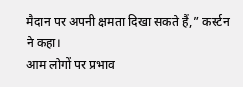मैदान पर अपनी क्षमता दिखा सकते हैं,” कर्स्टन ने कहा।
आम लोगों पर प्रभाव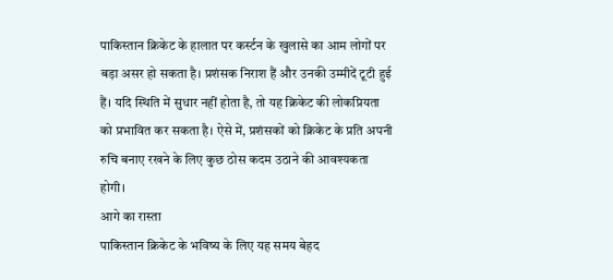पाकिस्तान क्रिकेट के हालात पर कर्स्टन के खुलासे का आम लोगों पर बड़ा असर हो सकता है। प्रशंसक निराश हैं और उनकी उम्मीदें टूटी हुई हैं। यदि स्थिति में सुधार नहीं होता है, तो यह क्रिकेट की लोकप्रियता को प्रभावित कर सकता है। ऐसे में, प्रशंसकों को क्रिकेट के प्रति अपनी रुचि बनाए रखने के लिए कुछ ठोस कदम उठाने की आवश्यकता होगी।
आगे का रास्ता
पाकिस्तान क्रिकेट के भविष्य के लिए यह समय बेहद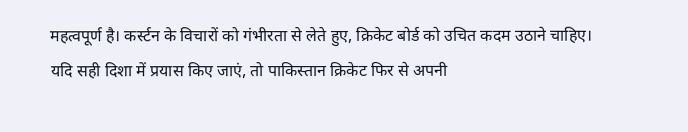महत्वपूर्ण है। कर्स्टन के विचारों को गंभीरता से लेते हुए, क्रिकेट बोर्ड को उचित कदम उठाने चाहिए। यदि सही दिशा में प्रयास किए जाएं, तो पाकिस्तान क्रिकेट फिर से अपनी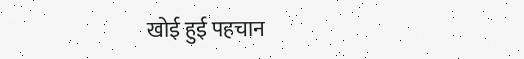खोई हुई पहचान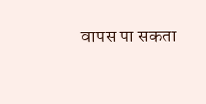वापस पा सकता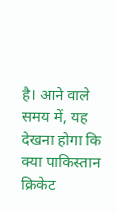है। आने वाले समय में, यह देखना होगा कि क्या पाकिस्तान क्रिकेट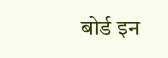बोर्ड इन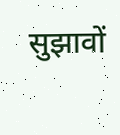सुझावों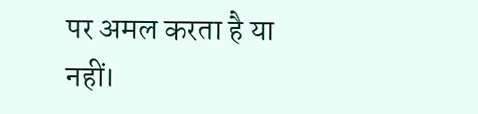पर अमल करता है या नहीं।